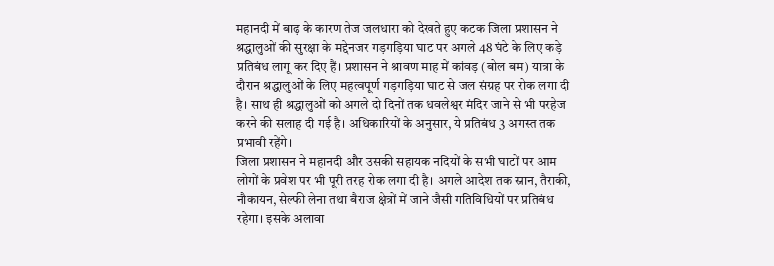महानदी में बाढ़ के कारण तेज जलधारा को देखते हुए कटक जिला प्रशासन ने श्रद्धालुओं की सुरक्षा के मद्देनजर गड़गड़िया घाट पर अगले 48 घंटे के लिए कड़े प्रतिबंध लागू कर दिए हैं। प्रशासन ने श्रावण माह में कांवड़ (बोल बम) यात्रा के दौरान श्रद्धालुओं के लिए महत्वपूर्ण गड़गड़िया घाट से जल संग्रह पर रोक लगा दी है। साथ ही श्रद्धालुओं को अगले दो दिनों तक धवलेश्वर मंदिर जाने से भी परहेज करने की सलाह दी गई है। अधिकारियों के अनुसार, ये प्रतिबंध 3 अगस्त तक प्रभावी रहेंगे।
जिला प्रशासन ने महानदी और उसकी सहायक नदियों के सभी घाटों पर आम लोगों के प्रवेश पर भी पूरी तरह रोक लगा दी है। अगले आदेश तक स्नान, तैराकी, नौकायन, सेल्फी लेना तथा बैराज क्षेत्रों में जाने जैसी गतिविधियों पर प्रतिबंध रहेगा। इसके अलावा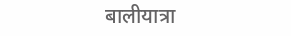बालीयात्रा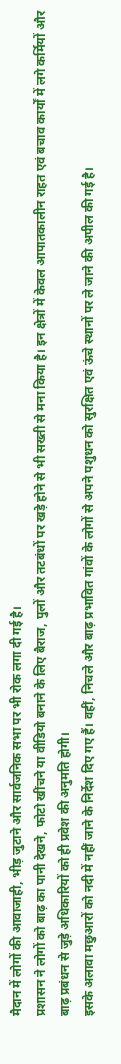मैदान में लोगों की आवाजाही, भीड़ जुटाने और सार्वजनिक सभा पर भी रोक लगा दी गई है।
प्रशासन ने लोगों को बाढ़ का पानी देखने, फोटो खींचने या वीडियो बनाने के लिए बैराज, पुलों और तटबंधों पर खड़े होने से भी सख्ती से मना किया है। इन क्षेत्रों में केवल आपातकालीन राहत एवं बचाव कार्यों में लगे कर्मियों और बाढ़ प्रबंधन से जुड़े अधिकारियों को ही प्रवेश की अनुमति होगी।
इसके अलावा मछुआरों को नदी में नहीं जाने के निर्देश दिए गए हैं। वहीं, निचले और बाढ़ प्रभावित गांवों के लोगों से अपने पशुधन को सुरक्षित एवं ऊंचे स्थानों पर ले जाने की अपील की गई है।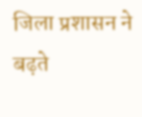जिला प्रशासन ने बढ़ते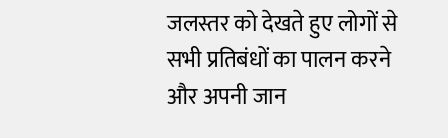जलस्तर को देखते हुए लोगों से सभी प्रतिबंधों का पालन करने और अपनी जान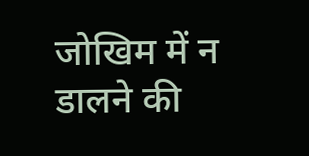जोखिम में न डालने की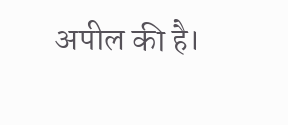अपील की है।